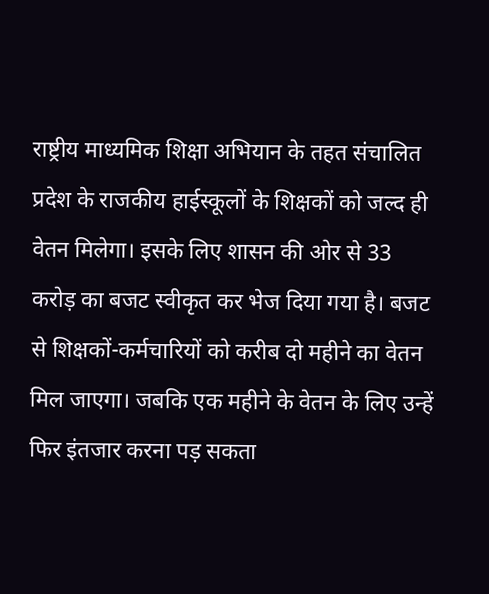राष्ट्रीय माध्यमिक शिक्षा अभियान के तहत संचालित प्रदेश के राजकीय हाईस्कूलों के शिक्षकों को जल्द ही वेतन मिलेगा। इसके लिए शासन की ओर से 33 करोड़ का बजट स्वीकृत कर भेज दिया गया है। बजट से शिक्षकों-कर्मचारियों को करीब दो महीने का वेतन मिल जाएगा। जबकि एक महीने के वेतन के लिए उन्हें फिर इंतजार करना पड़ सकता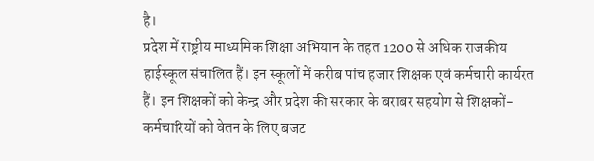है।
प्रदेश में राष्ट्रीय माध्यमिक शिक्षा अभियान के तहत 1200 से अधिक राजकीय हाईस्कूल संचालित हैं। इन स्कूलों में करीब पांच हजार शिक्षक एवं कर्मचारी कार्यरत हैं। इन शिक्षकों को केन्द्र और प्रदेश की सरकार के बराबर सहयोग से शिक्षकों-कर्मचारियों को वेतन के लिए बजट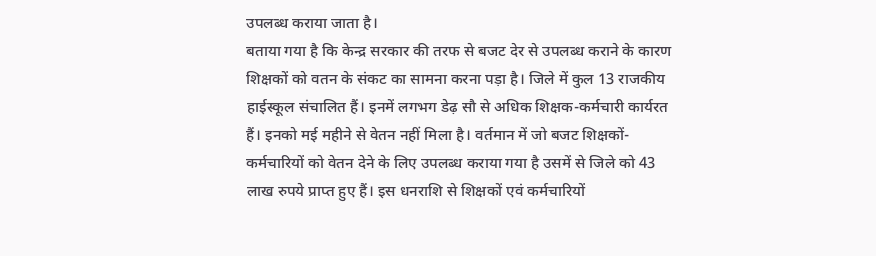उपलब्ध कराया जाता है।
बताया गया है कि केन्द्र सरकार की तरफ से बजट देर से उपलब्ध कराने के कारण शिक्षकों को वतन के संकट का सामना करना पड़ा है। जिले में कुल 13 राजकीय हाईस्कूल संचालित हैं। इनमें लगभग डेढ़ सौ से अधिक शिक्षक-कर्मचारी कार्यरत हैं। इनको मई महीने से वेतन नहीं मिला है। वर्तमान में जो बजट शिक्षकों-कर्मचारियों को वेतन देने के लिए उपलब्ध कराया गया है उसमें से जिले को 43 लाख रुपये प्राप्त हुए हैं। इस धनराशि से शिक्षकों एवं कर्मचारियों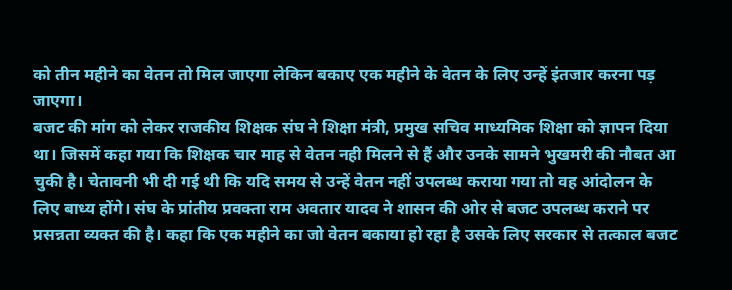को तीन महीने का वेतन तो मिल जाएगा लेकिन बकाए एक महीने के वेतन के लिए उन्हें इंतजार करना पड़ जाएगा।
बजट की मांग को लेकर राजकीय शिक्षक संघ ने शिक्षा मंत्री, प्रमुख सचिव माध्यमिक शिक्षा को ज्ञापन दिया था। जिसमें कहा गया कि शिक्षक चार माह से वेतन नही मिलने से हैं और उनके सामने भुखमरी की नौबत आ चुकी है। चेतावनी भी दी गई थी कि यदि समय से उन्हें वेतन नहीं उपलब्ध कराया गया तो वह आंदोलन के लिए बाध्य होंगे। संघ के प्रांतीय प्रवक्ता राम अवतार यादव ने शासन की ओर से बजट उपलब्ध कराने पर प्रसन्नता व्यक्त की है। कहा कि एक महीने का जो वेतन बकाया हो रहा है उसके लिए सरकार से तत्काल बजट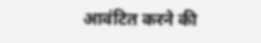आवंटित करने की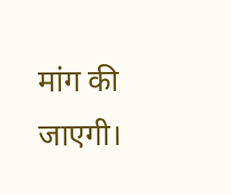मांग की जाएगी।